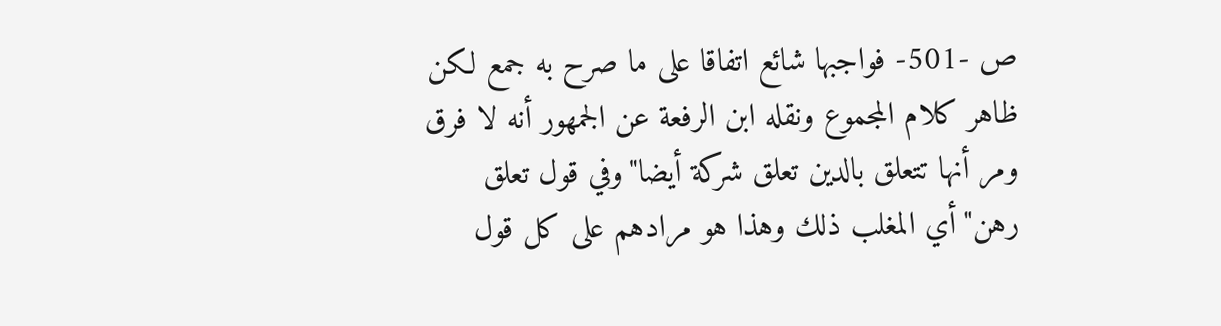ص -501- فواجبها شائع اتفاقا على ما صرح به جمع لكن ظاهر كلام المجموع ونقله ابن الرفعة عن الجمهور أنه لا فرق ومر أنها تتعلق بالدين تعلق شركة أيضا"وفي قول تعلق رهن"أي المغلب ذلك وهذا هو مرادهم على كل قول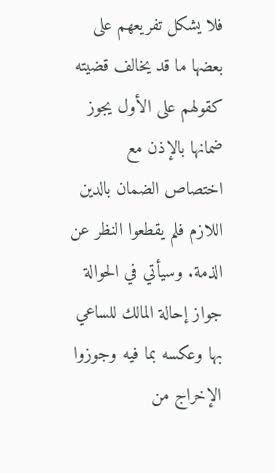فلا يشكل تفريعهم على بعضها ما قد يخالف قضيته كقولهم على الأول يجوز ضمانها بالإذن مع اختصاص الضمان بالدين اللازم فلم يقطعوا النظر عن الذمة. وسيأتي في الحوالة جواز إحالة المالك للساعي بها وعكسه بما فيه وجوزوا الإخراج من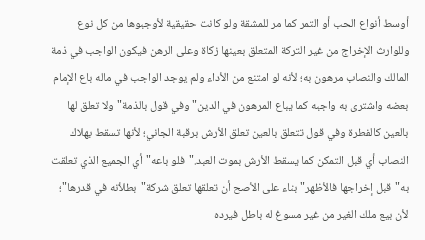أوسط أنواع الحب أو التمر كما مر للمشقة ولو كانت حقيقية لأوجبوها من كل نوع وللوارث الإخراج من غير التركة المتعلق بعينها زكاة وعلى الرهن فيكون الواجب في ذمة المالك والنصاب مرهون به؛ لأنه لو امتنع من الأداء ولم يوجد الواجب في ماله باع الإمام بعضه واشترى به واجبه كما يباع المرهون في الدين"وفي قول بالذمة"ولا تعلق لها بالعين كالفطرة وفي قول تتعلق بالعين تعلق الأرش برقبة الجاني؛ لأنها تسقط بهلاك النصاب أي قبل التمكن كما يسقط الأرش بموت العبد."فلو باعه"أي الجميع الذي تعلقت به"قبل إخراجها فالأظهر"بناء على الأصح أن تعلقها تعلق شركة"بطلأنه في قدرها"؛ لأن بيع ملك الغير من غير مسوغ له باطل فيرده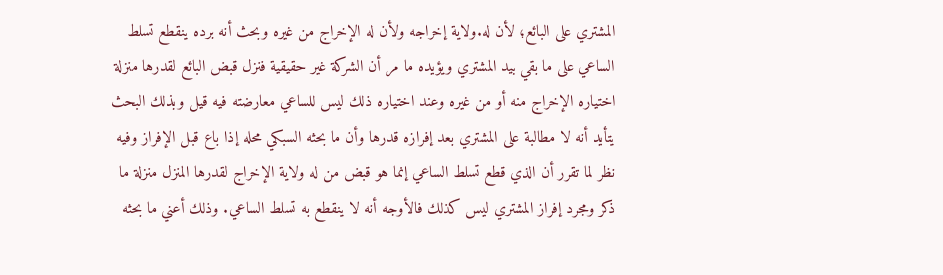المشتري على البائع؛ لأن له.ولاية إخراجه ولأن له الإخراج من غيره وبحث أنه برده ينقطع تسلط الساعي على ما بقي بيد المشتري ويؤيده ما مر أن الشركة غير حقيقية فنزل قبض البائع لقدرها منزلة اختياره الإخراج منه أو من غيره وعند اختياره ذلك ليس للساعي معارضته فيه قيل وبذلك البحث يتأيد أنه لا مطالبة على المشتري بعد إفرازه قدرها وأن ما بحثه السبكي محله إذا باع قبل الإفراز وفيه نظر لما تقرر أن الذي قطع تسلط الساعي إنما هو قبض من له ولاية الإخراج لقدرها المنزل منزلة ما ذكر ومجرد إفراز المشتري ليس كذلك فالأوجه أنه لا ينقطع به تسلط الساعي. وذلك أعني ما بحثه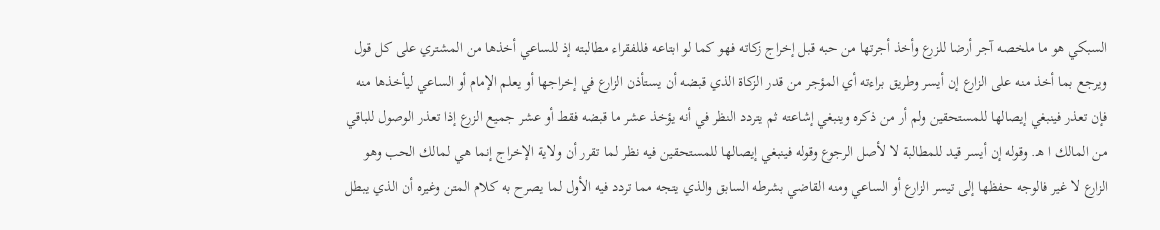السبكي هو ما ملخصه آجر أرضا للزرع وأخذ أجرتها من حبه قبل إخراج زكاته فهو كما لو ابتاعه فللفقراء مطالبته إذ للساعي أخذها من المشتري على كل قول ويرجع بما أخذ منه على الزارع إن أيسر وطريق براءته أي المؤجر من قدر الزكاة الذي قبضه أن يستأذن الزارع في إخراجها أو يعلم الإمام أو الساعي ليأخذها منه فإن تعذر فينبغي إيصالها للمستحقين ولم أر من ذكره وينبغي إشاعته ثم يتردد النظر في أنه يؤخذ عشر ما قبضه فقط أو عشر جميع الزرع إذا تعذر الوصول للباقي من المالك ا هـ. وقوله إن أيسر قيد للمطالبة لا لأصل الرجوع وقوله فينبغي إيصالها للمستحقين فيه نظر لما تقرر أن ولاية الإخراج إنما هي لمالك الحب وهو الزارع لا غير فالوجه حفظها إلى تيسر الزارع أو الساعي ومنه القاضي بشرطه السابق والذي يتجه مما تردد فيه الأول لما يصرح به كلام المتن وغيره أن الذي يبطل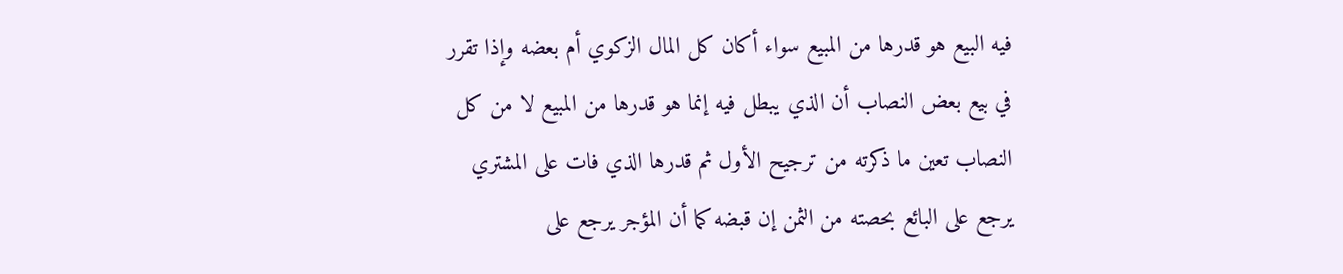فيه البيع هو قدرها من المبيع سواء أكان كل المال الزكوي أم بعضه وإذا تقرر في بيع بعض النصاب أن الذي يبطل فيه إنما هو قدرها من المبيع لا من كل النصاب تعين ما ذكرته من ترجيح الأول ثم قدرها الذي فات على المشتري يرجع على البائع بحصته من الثمن إن قبضه كما أن المؤجر يرجع على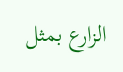الزارع بمثل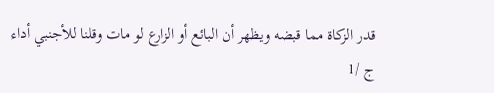قدر الزكاة مما قبضه ويظهر أن البائع أو الزارع لو مات وقلنا للأجنبي أداء
ج /1